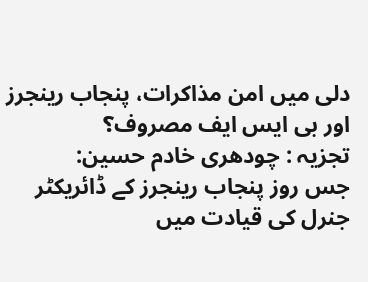دلی میں امن مذاکرات، پنجاب رینجرز اور بی ایس ایف مصروف؟
تجزیہ : چودھری خادم حسین:
جس روز پنجاب رینجرز کے ڈائریکٹر جنرل کی قیادت میں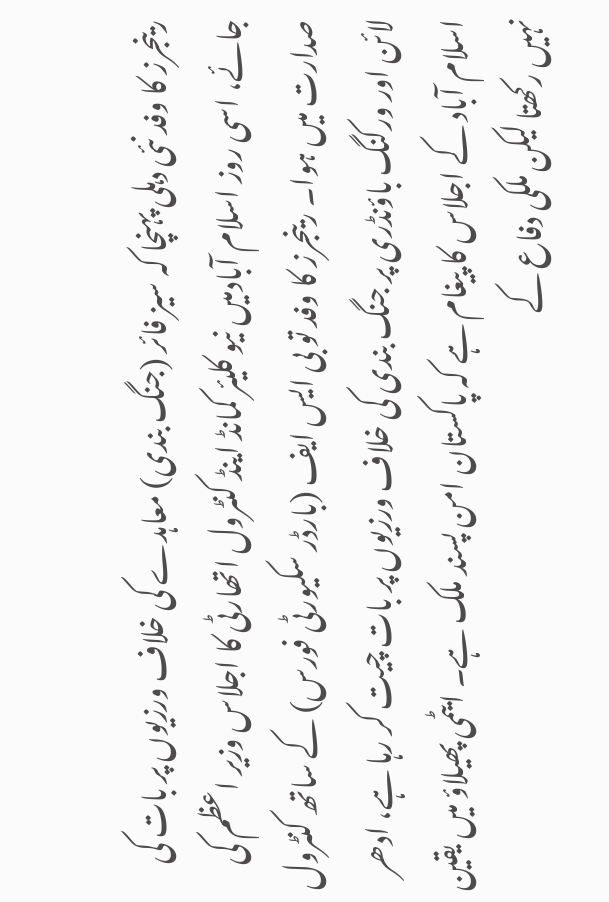رینجرز کا وفد نئی دہلی پہنچا کہ سیز فائر (جنگ بندی) معاہدے کی خلاف ورزیوں پر بات کی جائے، اسی روز اسلام آبادمیں نیو کلیئر کمانڈ اینڈ کنٹرول اتھارٹی کا اجلاس وزیر اعظم کی صدارت میں ہوا۔ رینجرز کا وفد تو بی ایس ایف (بارڈر سکیورٹی فورس) کے ساتھ کنٹرول لائن اور ورکنگ باؤنڈری پر جنگ بندی کی خلاف ورزیوں پر بات چیت کر رہا ہے، ادھر اسلام آباد کے اجلاس کا پیغام ہے کہ پاکستان امن پسند ملک ہے۔ ایٹمی پھیلاؤ میں یقین نہیں رکھتا لیکن ملکی دفاع کے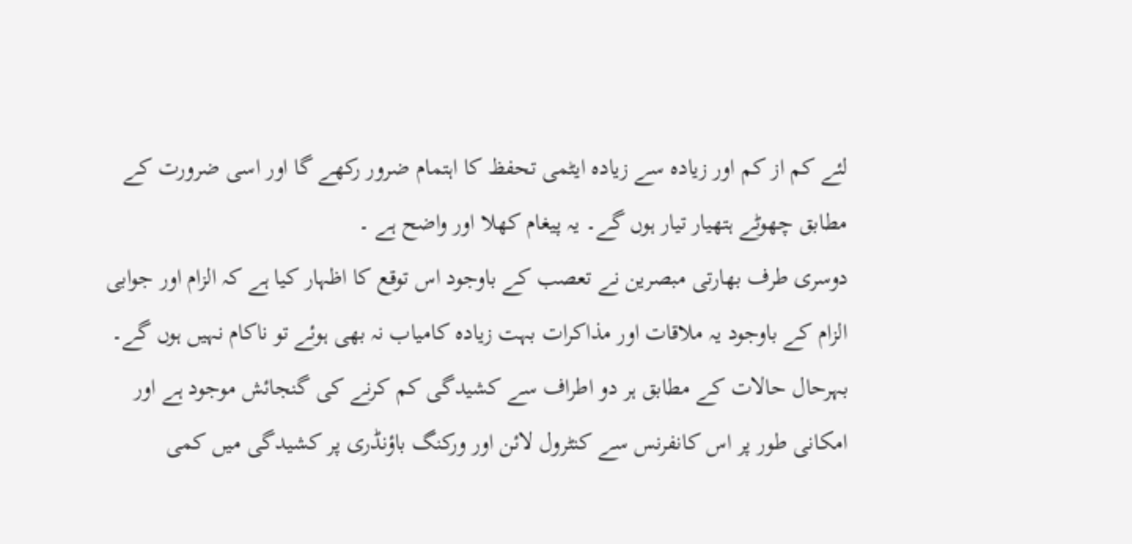لئے کم از کم اور زیادہ سے زیادہ ایٹمی تحفظ کا اہتمام ضرور رکھے گا اور اسی ضرورت کے مطابق چھوٹے ہتھیار تیار ہوں گے۔ یہ پیغام کھلا اور واضح ہے ۔
دوسری طرف بھارتی مبصرین نے تعصب کے باوجود اس توقع کا اظہار کیا ہے کہ الزام اور جوابی الزام کے باوجود یہ ملاقات اور مذاکرات بہت زیادہ کامیاب نہ بھی ہوئے تو ناکام نہیں ہوں گے۔ بہرحال حالات کے مطابق ہر دو اطراف سے کشیدگی کم کرنے کی گنجائش موجود ہے اور امکانی طور پر اس کانفرنس سے کنٹرول لائن اور ورکنگ باؤنڈری پر کشیدگی میں کمی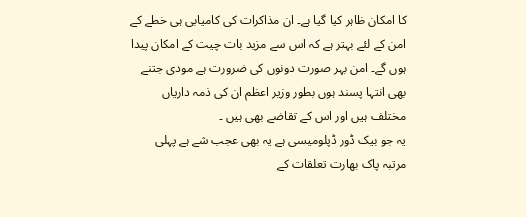کا امکان ظاہر کیا گیا ہے۔ ان مذاکرات کی کامیابی ہی خطے کے امن کے لئے بہتر ہے کہ اس سے مزید بات چیت کے امکان پیدا ہوں گے۔ امن بہر صورت دونوں کی ضرورت ہے مودی جتنے بھی انتہا پسند ہوں بطور وزیر اعظم ان کی ذمہ داریاں مختلف ہیں اور اس کے تقاضے بھی ہیں ۔
یہ جو بیک ڈور ڈپلومیسی ہے یہ بھی عجب شے ہے پہلی مرتبہ پاک بھارت تعلقات کے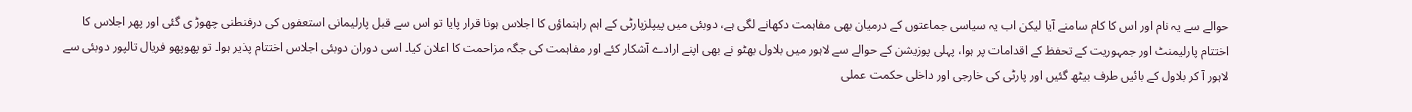حوالے سے یہ نام اور اس کا کام سامنے آیا لیکن اب یہ سیاسی جماعتوں کے درمیان بھی مفاہمت دکھانے لگی ہے، دوبئی میں پیپلزپارٹی کے اہم راہنماؤں کا اجلاس ہونا قرار پایا تو اس سے قبل پارلیمانی استعفوں کی درفنطنی چھوڑ ی گئی اور پھر اجلاس کا اختتام پارلیمنٹ اور جمہوریت کے تحفظ کے اقدامات پر ہوا، پہلی پوزیشن کے حوالے سے لاہور میں بلاول بھٹو نے بھی اپنے ارادے آشکار کئے اور مفاہمت کی جگہ مزاحمت کا اعلان کیا۔ اسی دوران دوبئی اجلاس اختتام پذیر ہوا۔ تو پھوپھو فریال تالپور دوبئی سے لاہور آ کر بلاول کے بائیں طرف بیٹھ گئیں اور پارٹی کی خارجی اور داخلی حکمت عملی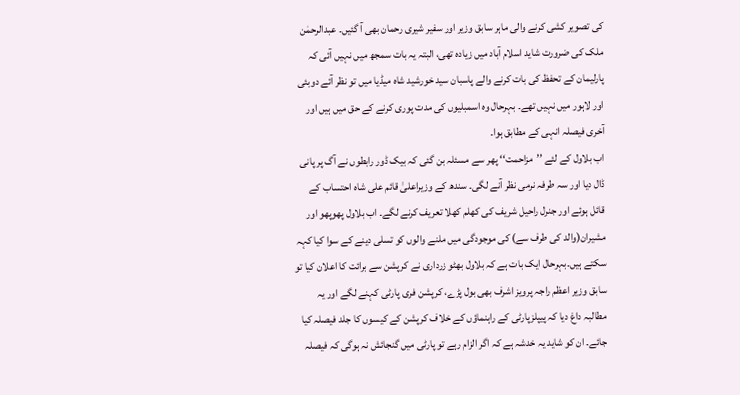کی تصویر کشی کرنے والی ماہر سابق وزیر اور سفیر شیری رحمان بھی آ گئیں۔ عبدالرحمٰن ملک کی ضرورت شاید اسلام آباد میں زیادہ تھی، البتہ یہ بات سمجھ میں نہیں آئی کہ پارلیمان کے تحفظ کی بات کرنے والے پاسبان سید خورشید شاہ میڈیا میں تو نظر آئے دوبئی اور لاہور میں نہیں تھے۔ بہرحال وہ اسمبلیوں کی مدت پوری کرنے کے حق میں ہیں اور آخری فیصلہ انہی کے مطابق ہوا۔
اب بلاول کے لئے ’’مزاحمت‘‘ پھر سے مسئلہ بن گئی کہ بیک ڈور رابطوں نے آگ پر پانی ڈال دیا اور سہ طرفہ نرمی نظر آنے لگی۔ سندھ کے وزیراعلیٰ قائم علی شاہ احتساب کے قائل ہوئے اور جنرل راحیل شریف کی کھلم کھلا تعریف کرنے لگے۔ اب بلاول پھوپھو اور مشیران(والد کی طرف سے) کی موجودگی میں ملنے والوں کو تسلی دینے کے سوا کیا کہہ سکتے ہیں۔بہرحال ایک بات ہے کہ بلاول بھٹو زرداری نے کرپشن سے برائت کا اعلان کیا تو سابق وزیر اعظم راجہ پرویز اشرف بھی بول پڑے، کرپشن فری پارٹی کہنے لگے اور یہ مطالبہ داغ دیا کہ پیپلزپارٹی کے راہنماؤں کے خلاف کرپشن کے کیسوں کا جلد فیصلہ کیا جائے۔ ان کو شاید یہ خدشہ ہے کہ اگر الزام رہے تو پارٹی میں گنجائش نہ ہوگی کہ فیصلہ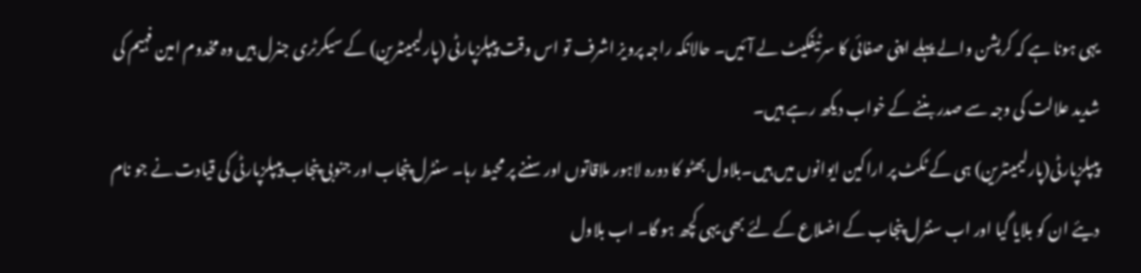یہی ہونا ہے کہ کرپشن والے پہلے اپنی صفائی کا سرٹیفکیٹ لے آئیں۔ حالانکہ راجہ پرویز اشرف تو اس وقت پیپلزپارٹی (پارلیمینٹرین) کے سیکرٹری جنرل ہیں وہ مخدوم امین فہیم کی شدید علالت کی وجہ سے صدر بننے کے خواب دیکھ رہے ہیں۔
پیپلزپارٹی(پارلیمینٹرین) ہی کے ٹکٹ پر اراکین ایوانوں میں ہیں۔بلاول بھٹو کا دورہ لاہور ملاقاتوں اور سننے پر محیط رہا۔ سنٹرل پنجاب اور جنوبی پنجاب پیپلزپارٹی کی قیادت نے جو نام دیئے ان کو بلایا گیا اور اب سنٹرل پنجاب کے اضلاع کے لئے بھی یہی کچھ ہو گا۔ اب بلاول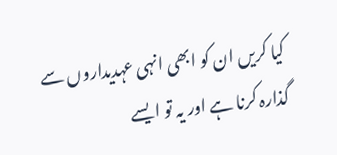کیا کریں ان کو ابھی انہی عہدیداروں سے گذارہ کرنا ہے اور یہ تو ایسے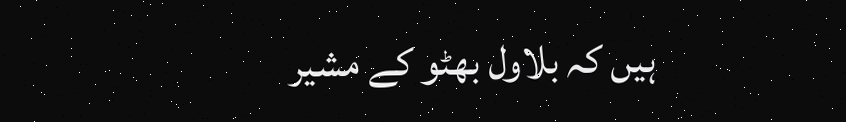ہیں کہ بلاول بھٹو کے مشیر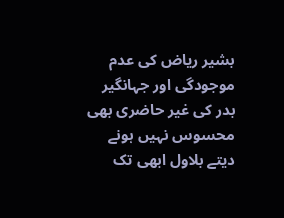بشیر ریاض کی عدم موجودگی اور جہانگیر بدر کی غیر حاضری بھی محسوس نہیں ہونے دیتے بلاول ابھی تک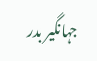جہانگیر بدر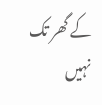کے گھر تک نہیں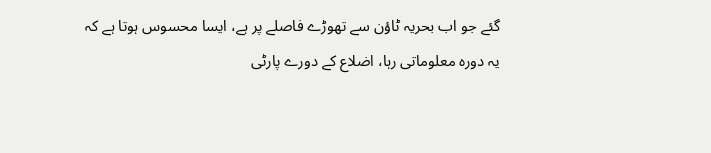گئے جو اب بحریہ ٹاؤن سے تھوڑے فاصلے پر ہے، ایسا محسوس ہوتا ہے کہ یہ دورہ معلوماتی رہا، اضلاع کے دورے پارٹی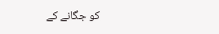کو جگانے کے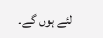لئے ہوں گے۔